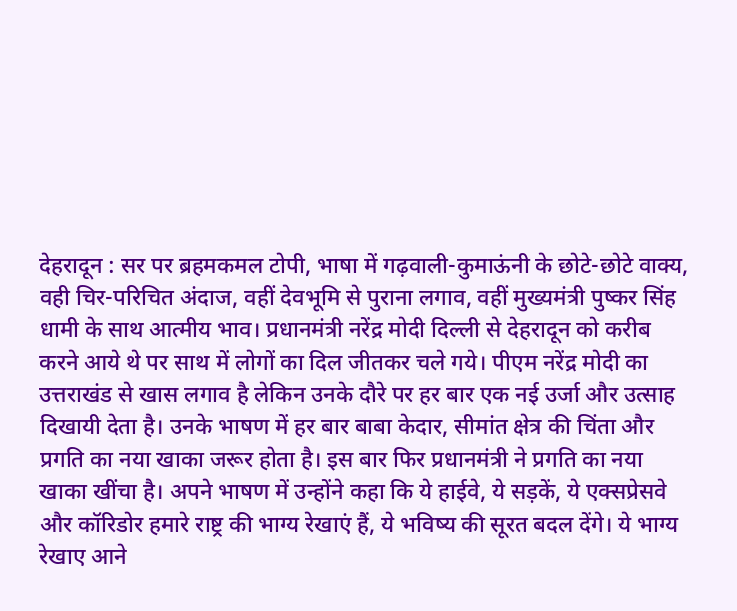देहरादून : सर पर ब्रहमकमल टोपी, भाषा में गढ़वाली-कुमाऊंनी के छोटे-छोटे वाक्य, वही चिर-परिचित अंदाज, वहीं देवभूमि से पुराना लगाव, वहीं मुख्यमंत्री पुष्कर सिंह धामी के साथ आत्मीय भाव। प्रधानमंत्री नरेंद्र मोदी दिल्ली से देहरादून को करीब करने आये थे पर साथ में लोगों का दिल जीतकर चले गये। पीएम नरेंद्र मोदी का उत्तराखंड से खास लगाव है लेकिन उनके दौरे पर हर बार एक नई उर्जा और उत्साह दिखायी देता है। उनके भाषण में हर बार बाबा केदार, सीमांत क्षेत्र की चिंता और प्रगति का नया खाका जरूर होता है। इस बार फिर प्रधानमंत्री ने प्रगति का नया खाका खींचा है। अपने भाषण में उन्होंने कहा कि ये हाईवे, ये सड़कें, ये एक्सप्रेसवे और कॉरिडोर हमारे राष्ट्र की भाग्य रेखाएं हैं, ये भविष्य की सूरत बदल देंगे। ये भाग्य रेखाए आने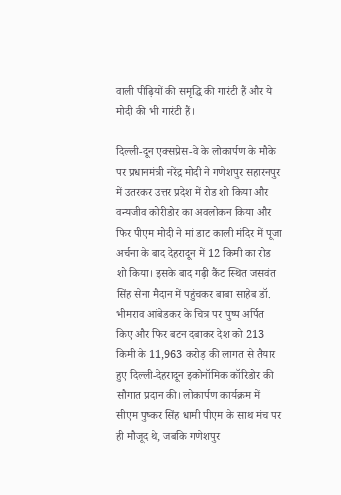वाली पीढ़ियों की समृद्धि की गारंटी हैं और ये मोदी की भी गारंटी हैं।

दिल्ली-दून एक्सप्रेस-वे के लोकार्पण के मौके पर प्रधानमंत्री नरेंद्र मोदी ने गणेशपुर सहारनपुर में उतरकर उत्तर प्रदेश में रोड शो किया और वन्यजीव कोरीडोर का अवलोकन किया और फिर पीएम मोदी ने मां डाट काली मंदिर में पूजा अर्चना के बाद देहरादून में 12 किमी का रोड शो किया। इसके बाद गढ़ी कैंट स्थित जसवंत सिंह सेना मैदान में पहुंचकर बाबा साहेब डॉ. भीमराव आंबेडकर के चित्र पर पुष्प अर्पित किए और फिर बटन दबाकर देश को 213 किमी के 11,963 करोड़ की लागत से तैयार हुए दिल्ली-देहरादून इकोनॉमिक कॉरिडोर की सौगात प्रदान की। लोकार्पण कार्यक्रम में सीएम पुष्कर सिंह धामी पीएम के साथ मंच पर ही मौजूद थे, जबकि गणेशपुर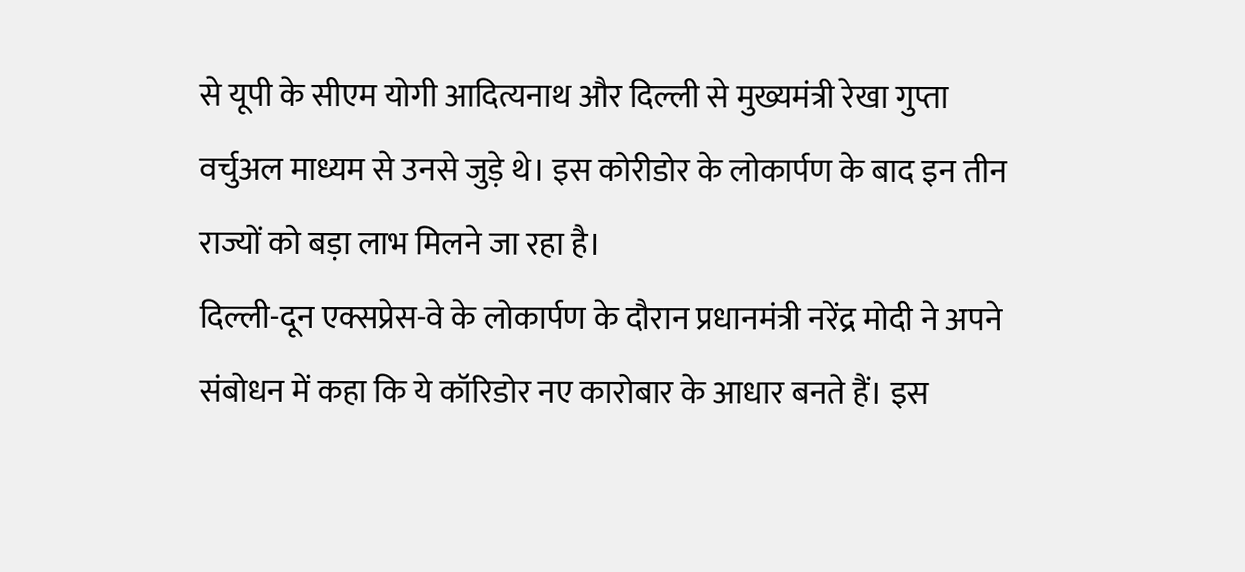से यूपी के सीएम योगी आदित्यनाथ और दिल्ली से मुख्यमंत्री रेखा गुप्ता वर्चुअल माध्यम से उनसे जुड़े थे। इस कोरीडोर के लोकार्पण के बाद इन तीन राज्यों को बड़ा लाभ मिलने जा रहा है।
दिल्ली-दून एक्सप्रेस-वे के लोकार्पण के दौरान प्रधानमंत्री नरेंद्र मोदी ने अपने संबोधन में कहा कि ये कॉरिडोर नए कारोबार के आधार बनते हैं। इस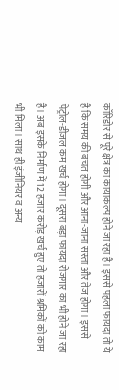कॉरिडोर से पूरे क्षेत्र का कायाकल्प होने जा रहा है। इससे पहला फायदा तो ये है कि समय की बचत होगी और आना-जाना सस्ता और तेज होगा। इससे पेट्रोल-डीजल कम खर्च होगा। दूसरा बड़ा फायदा रोजगार का भी होने जा रहा है। अब इसके निर्माण में 12 हजार करोड़ खर्च हुए तो हजारों श्रमिकों को काम भी मिला। साथ ही इंजीनियर व अन्य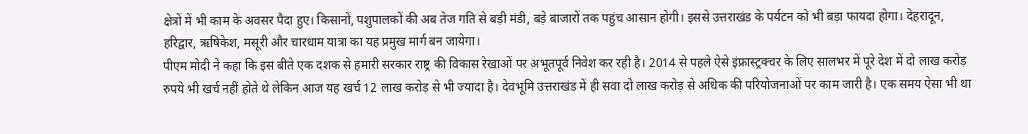क्षेत्रों में भी काम के अवसर पैदा हुए। किसानों, पशुपालकों की अब तेज गति से बड़ी मंडी, बड़े बाजारों तक पहुंच आसान होगी। इससे उत्तराखंड के पर्यटन को भी बड़ा फायदा होगा। देहरादून, हरिद्वार, ऋषिकेश, मसूरी और चारधाम यात्रा का यह प्रमुख मार्ग बन जायेगा।
पीएम मोदी ने कहा कि इस बीते एक दशक से हमारी सरकार राष्ट्र की विकास रेखाओं पर अभूतपूर्व निवेश कर रही है। 2014 से पहले ऐसे इंफ्रास्ट्रक्चर के लिए सालभर में पूरे देश में दो लाख करोड़ रुपये भी खर्च नहीं होते थे लेकिन आज यह खर्च 12 लाख करोड़ से भी ज्यादा है। देवभूमि उत्तराखंड में ही सवा दो लाख करोड़ से अधिक की परियोजनाओं पर काम जारी है। एक समय ऐसा भी था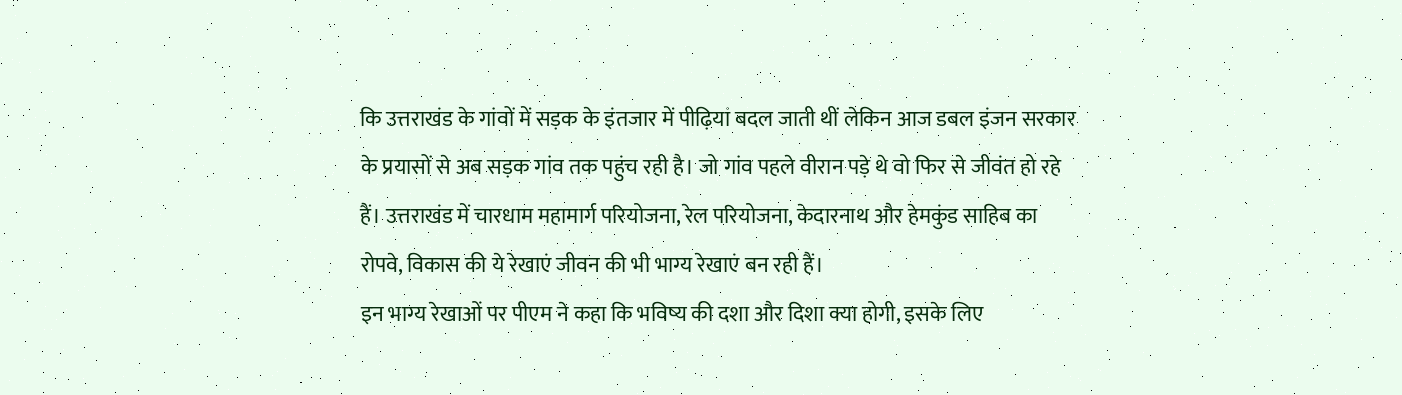कि उत्तराखंड के गांवों में सड़क के इंतजार में पीढ़ियां बदल जाती थीं लेकिन आज डबल इंजन सरकार के प्रयासों से अब सड़क गांव तक पहुंच रही है। जो गांव पहले वीरान पड़े थे वो फिर से जीवंत हो रहे हैं। उत्तराखंड में चारधाम महामार्ग परियोजना, रेल परियोजना, केदारनाथ और हेमकुंड साहिब का रोपवे, विकास की ये रेखाएं जीवन की भी भाग्य रेखाएं बन रही हैं।
इन भाग्य रेखाओं पर पीएम ने कहा कि भविष्य की दशा और दिशा क्या होगी, इसके लिए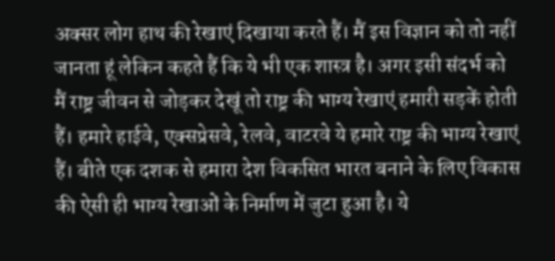अक्सर लोग हाथ की रेखाएं दिखाया करते हैं। मैं इस विज्ञान को तो नहीं जानता हूं लेकिन कहते हैं कि ये भी एक शास्त्र है। अगर इसी संदर्भ को मैं राष्ट्र जीवन से जोड़कर देखूं तो राष्ट्र की भाग्य रेखाएं हमारी सड़कें होती हैं। हमारे हाईवे, एक्सप्रेसवे, रेलवे, वाटरवे ये हमारे राष्ट्र की भाग्य रेखाएं हैं। बीते एक दशक से हमारा देश विकसित भारत बनाने के लिए विकास की ऐसी ही भाग्य रेखाओं के निर्माण में जुटा हुआ है। ये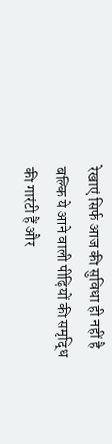रेखाएं सिर्फ आज की सुविधा ही नहीं है बल्कि ये आने वाली पीढ़ियों की समृद्धि की गारंटी हैं और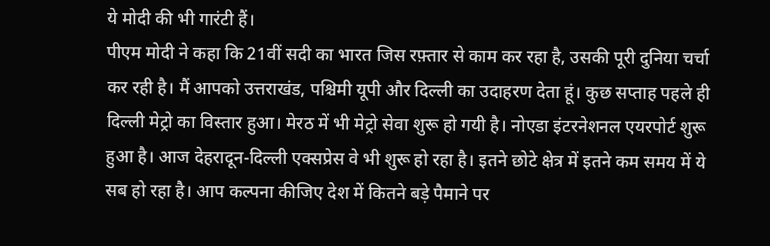ये मोदी की भी गारंटी हैं।
पीएम मोदी ने कहा कि 21वीं सदी का भारत जिस रफ़्तार से काम कर रहा है, उसकी पूरी दुनिया चर्चा कर रही है। मैं आपको उत्तराखंड, पश्चिमी यूपी और दिल्ली का उदाहरण देता हूं। कुछ सप्ताह पहले ही दिल्ली मेट्रो का विस्तार हुआ। मेरठ में भी मेट्रो सेवा शुरू हो गयी है। नोएडा इंटरनेशनल एयरपोर्ट शुरू हुआ है। आज देहरादून-दिल्ली एक्सप्रेस वे भी शुरू हो रहा है। इतने छोटे क्षेत्र में इतने कम समय में ये सब हो रहा है। आप कल्पना कीजिए देश में कितने बड़े पैमाने पर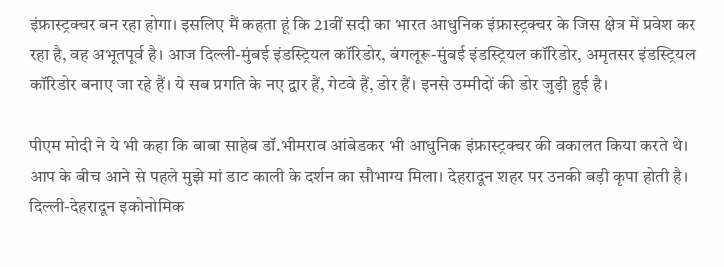इंफ्रास्ट्रक्चर बन रहा होगा। इसलिए मैं कहता हूं कि 21वीं सदी का भारत आधुनिक इंफ्रास्ट्रक्चर के जिस क्षेत्र में प्रवेश कर रहा है, वह अभूतपूर्व है। आज दिल्ली-मुंबई इंडस्ट्रियल कॉरिडोर, बंगलूरू-मुंबई इंडस्ट्रियल कॉरिडोर, अमृतसर इंडस्ट्रियल कॉरिडोर बनाए जा रहे हैं। ये सब प्रगति के नए द्वार हैं, गेटवे हैं, डोर हैं। इनसे उम्मीदों की डोर जुड़ी हुई है।

पीएम मोदी ने ये भी कहा कि बाबा साहेब डॉ.भीमराव आंबेडकर भी आधुनिक इंफ्रास्ट्रक्चर की वकालत किया करते थे। आप के बीच आने से पहले मुझे मां डाट काली के दर्शन का सौभाग्य मिला। देहरादून शहर पर उनकी बड़ी कृपा होती है। दिल्ली-देहरादून इकोनोमिक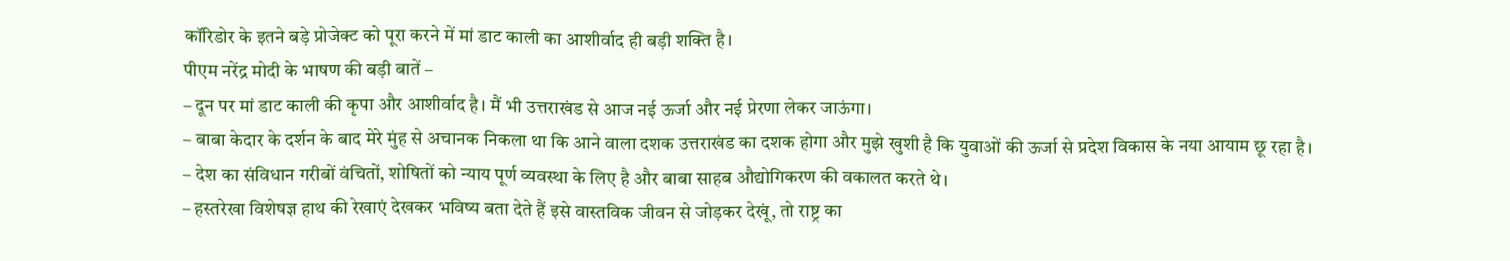कॉरिडोर के इतने बड़े प्रोजेक्ट को पूरा करने में मां डाट काली का आशीर्वाद ही बड़ी शक्ति है।
पीएम नरेंद्र मोदी के भाषण की बड़ी बातें –
– दून पर मां डाट काली की कृपा और आशीर्वाद है। मैं भी उत्तराखंड से आज नई ऊर्जा और नई प्रेरणा लेकर जाऊंगा।
– बाबा केदार के दर्शन के बाद मेरे मुंह से अचानक निकला था कि आने वाला दशक उत्तराखंड का दशक होगा और मुझे खुशी है कि युवाओं की ऊर्जा से प्रदेश विकास के नया आयाम छू रहा है।
– देश का संविधान गरीबों वंचितों, शोषितों को न्याय पूर्ण व्यवस्था के लिए है और बाबा साहब औद्योगिकरण की वकालत करते थे।
– हस्तरेखा विशेषज्ञ हाथ की रेखाएं देखकर भविष्य बता देते हैं इसे वास्तविक जीवन से जोड़कर देखूं, तो राष्ट्र का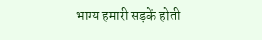भाग्य हमारी सड़कें होती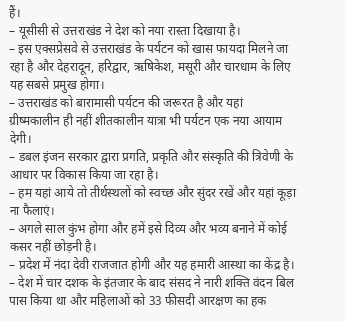हैं।
– यूसीसी से उत्तराखंड ने देश को नया रास्ता दिखाया है।
– इस एक्सप्रेसवे से उत्तराखंड के पर्यटन को खास फायदा मिलने जा रहा है और देहरादून, हरिद्वार, ऋषिकेश, मसूरी और चारधाम के लिए यह सबसे प्रमुख होगा।
– उत्तराखंड को बारामासी पर्यटन की जरूरत है और यहां ग्रीष्मकालीन ही नहीं शीतकालीन यात्रा भी पर्यटन एक नया आयाम देगी।
– डबल इंजन सरकार द्वारा प्रगति, प्रकृति और संस्कृति की त्रिवेणी के आधार पर विकास किया जा रहा है।
– हम यहां आये तो तीर्थस्थलों को स्वच्छ और सुंदर रखें और यहां कूड़ा ना फैलाएं।
– अगले साल कुंभ होगा और हमें इसे दिव्य और भव्य बनाने में कोई कसर नहीं छोड़नी है।
– प्रदेश में नंदा देवी राजजात होगी और यह हमारी आस्था का केंद्र है।
– देश में चार दशक के इंतजार के बाद संसद ने नारी शक्ति वंदन बिल पास किया था और महिलाओं को 33 फीसदी आरक्षण का हक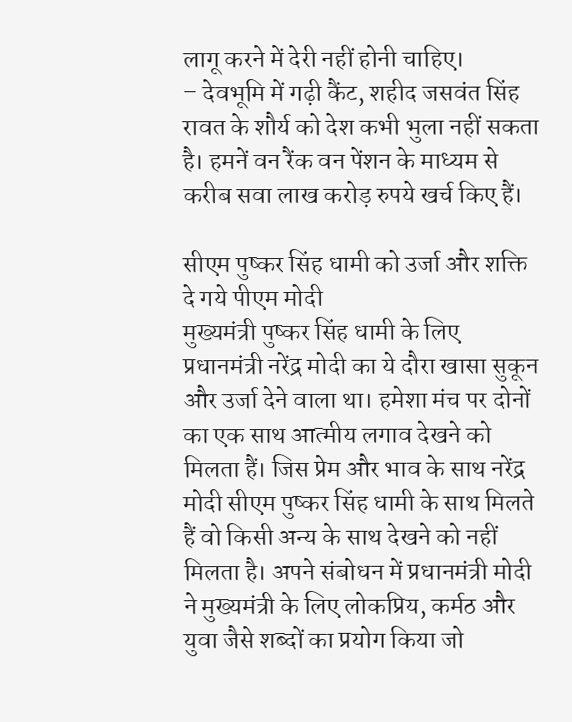लागू करने में देरी नहीं होनी चाहिए।
– देवभूमि में गढ़ी कैंट, शहीद जसवंत सिंह रावत के शौर्य को देश कभी भुला नहीं सकता है। हमनें वन रैंक वन पेंशन के माध्यम से करीब सवा लाख करोड़ रुपये खर्च किए हैं।

सीएम पुष्कर सिंह धामी को उर्जा और शक्ति दे गये पीएम मोदी
मुख्यमंत्री पुष्कर सिंह धामी के लिए प्रधानमंत्री नरेंद्र मोदी का ये दौरा खासा सुकून और उर्जा देने वाला था। हमेशा मंच पर दोनों का एक साथ आत्मीय लगाव देखने को मिलता हैं। जिस प्रेम और भाव के साथ नरेंद्र मोदी सीएम पुष्कर सिंह धामी के साथ मिलते हैं वो किसी अन्य के साथ देखने को नहीं मिलता है। अपने संबोधन में प्रधानमंत्री मोदी ने मुख्यमंत्री के लिए लोकप्रिय, कर्मठ और युवा जैसे शब्दों का प्रयोग किया जो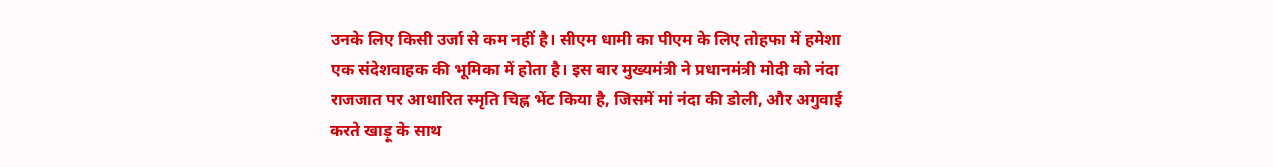उनके लिए किसी उर्जा से कम नहीं है। सीएम धामी का पीएम के लिए तोहफा में हमेशा एक संदेशवाहक की भूमिका में होता है। इस बार मुख्यमंत्री ने प्रधानमंत्री मोदी को नंदा राजजात पर आधारित स्मृति चिह्न भेंट किया है, जिसमें मां नंदा की डोली, और अगुवाई करते खाड़ू के साथ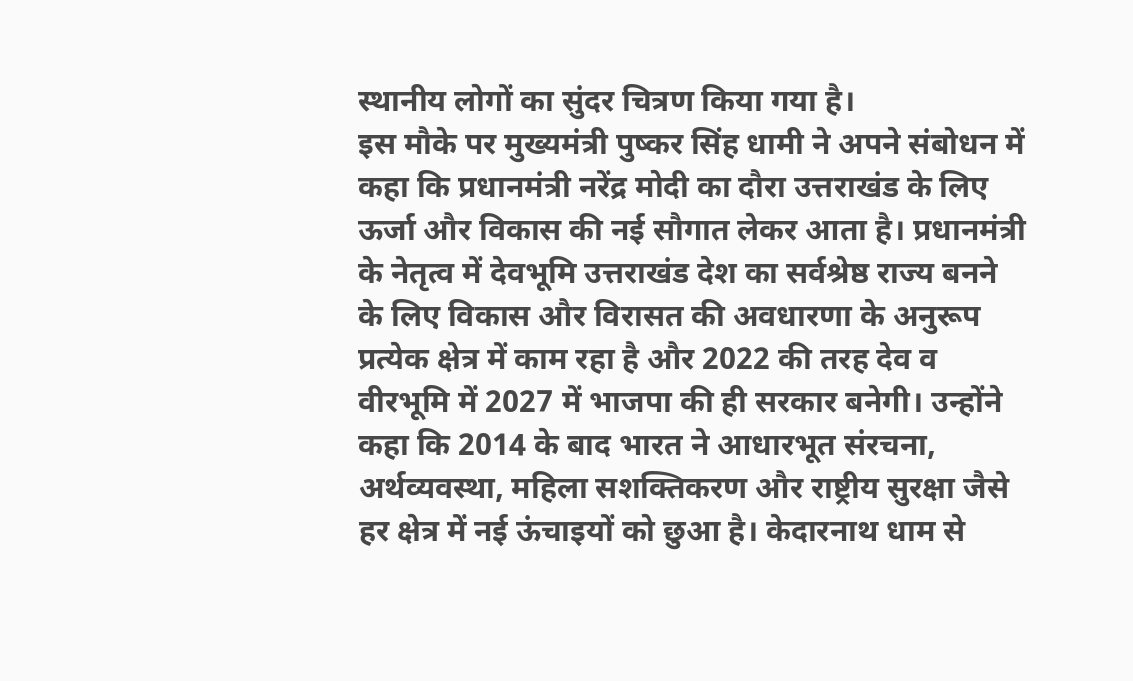स्थानीय लोगों का सुंदर चित्रण किया गया है।
इस मौके पर मुख्यमंत्री पुष्कर सिंह धामी ने अपने संबोधन में कहा कि प्रधानमंत्री नरेंद्र मोदी का दौरा उत्तराखंड के लिए ऊर्जा और विकास की नई सौगात लेकर आता है। प्रधानमंत्री के नेतृत्व में देवभूमि उत्तराखंड देश का सर्वश्रेष्ठ राज्य बनने के लिए विकास और विरासत की अवधारणा के अनुरूप प्रत्येक क्षेत्र में काम रहा है और 2022 की तरह देव व वीरभूमि में 2027 में भाजपा की ही सरकार बनेगी। उन्होंने कहा कि 2014 के बाद भारत ने आधारभूत संरचना, अर्थव्यवस्था, महिला सशक्तिकरण और राष्ट्रीय सुरक्षा जैसे हर क्षेत्र में नई ऊंचाइयों को छुआ है। केदारनाथ धाम से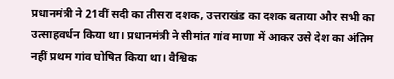प्रधानमंत्री ने 21वीं सदी का तीसरा दशक, उत्तराखंड का दशक बताया और सभी का उत्साहवर्धन किया था। प्रधानमंत्री ने सीमांत गांव माणा में आकर उसे देश का अंतिम नहीं प्रथम गांव घोषित किया था। वैश्विक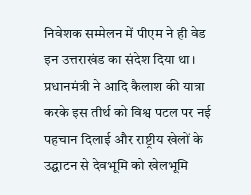निवेशक सम्मेलन में पीएम ने ही वेड इन उत्तराखंड का संदेश दिया था। प्रधानमंत्री ने आदि कैलाश की यात्रा करके इस तीर्थ को विश्व पटल पर नई पहचान दिलाई और राष्ट्रीय खेलों के उद्घाटन से देवभूमि को खेलभूमि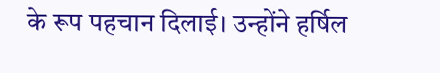के रूप पहचान दिलाई। उन्होंने हर्षिल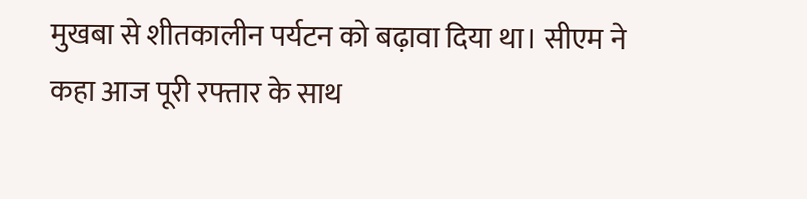मुखबा से शीतकालीन पर्यटन को बढ़ावा दिया था। सीएम ने कहा आज पूरी रफ्तार के साथ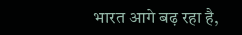भारत आगे बढ़ रहा है,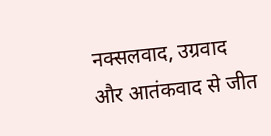नक्सलवाद, उग्रवाद और आतंकवाद से जीत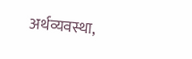अर्थव्यवस्था,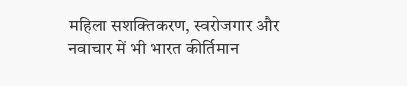महिला सशक्तिकरण, स्वरोजगार और नवाचार में भी भारत कीर्तिमान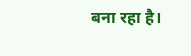बना रहा है।